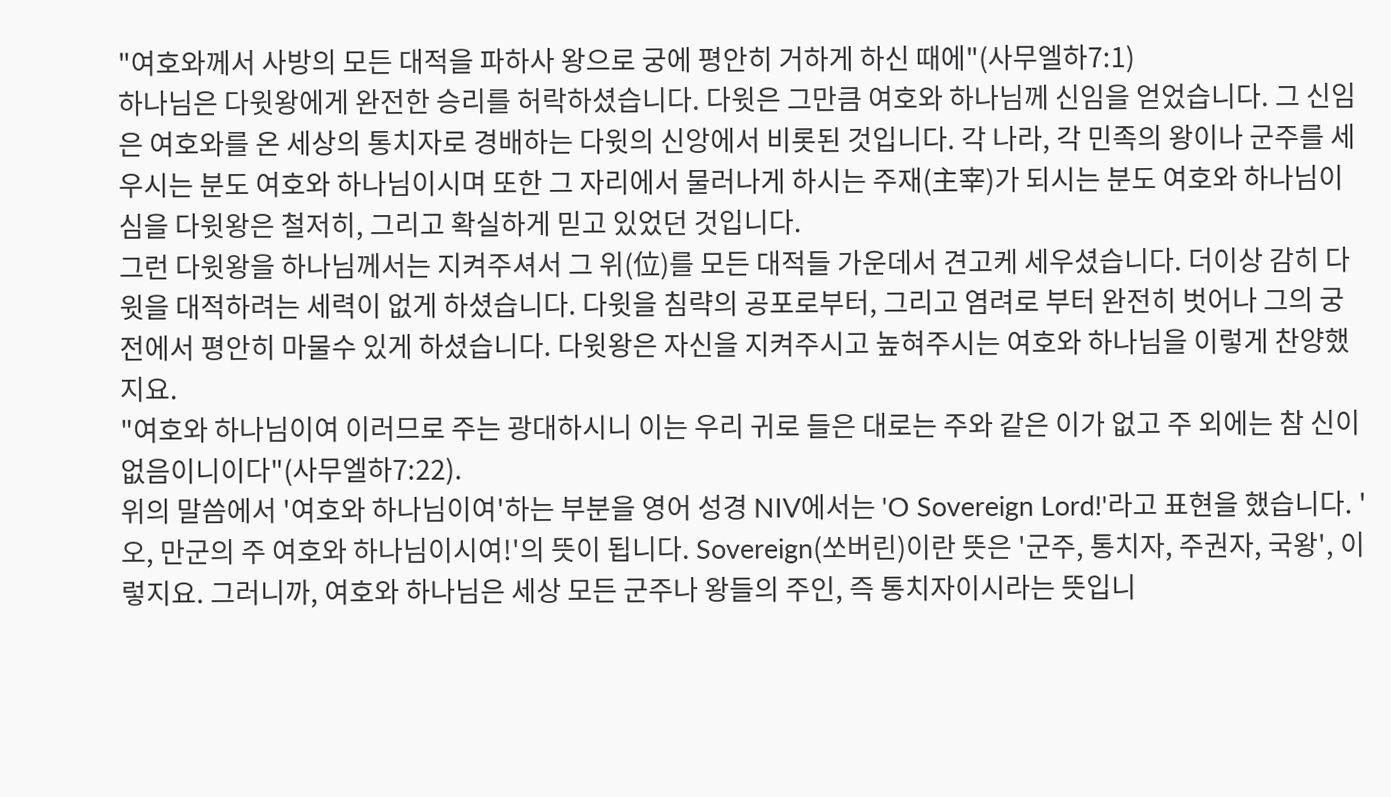"여호와께서 사방의 모든 대적을 파하사 왕으로 궁에 평안히 거하게 하신 때에"(사무엘하7:1)
하나님은 다윗왕에게 완전한 승리를 허락하셨습니다. 다윗은 그만큼 여호와 하나님께 신임을 얻었습니다. 그 신임은 여호와를 온 세상의 통치자로 경배하는 다윗의 신앙에서 비롯된 것입니다. 각 나라, 각 민족의 왕이나 군주를 세우시는 분도 여호와 하나님이시며 또한 그 자리에서 물러나게 하시는 주재(主宰)가 되시는 분도 여호와 하나님이심을 다윗왕은 철저히, 그리고 확실하게 믿고 있었던 것입니다.
그런 다윗왕을 하나님께서는 지켜주셔서 그 위(位)를 모든 대적들 가운데서 견고케 세우셨습니다. 더이상 감히 다윗을 대적하려는 세력이 없게 하셨습니다. 다윗을 침략의 공포로부터, 그리고 염려로 부터 완전히 벗어나 그의 궁전에서 평안히 마물수 있게 하셨습니다. 다윗왕은 자신을 지켜주시고 높혀주시는 여호와 하나님을 이렇게 찬양했지요.
"여호와 하나님이여 이러므로 주는 광대하시니 이는 우리 귀로 들은 대로는 주와 같은 이가 없고 주 외에는 참 신이 없음이니이다"(사무엘하7:22).
위의 말씀에서 '여호와 하나님이여'하는 부분을 영어 성경 NIV에서는 'O Sovereign Lord!'라고 표현을 했습니다. '오, 만군의 주 여호와 하나님이시여!'의 뜻이 됩니다. Sovereign(쏘버린)이란 뜻은 '군주, 통치자, 주권자, 국왕', 이렇지요. 그러니까, 여호와 하나님은 세상 모든 군주나 왕들의 주인, 즉 통치자이시라는 뜻입니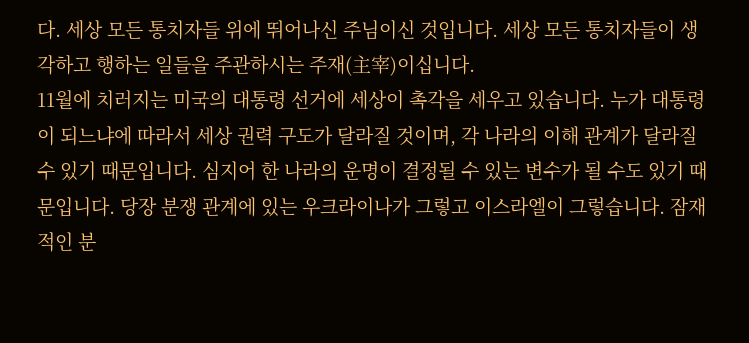다. 세상 모든 통치자들 위에 뛰어나신 주님이신 것입니다. 세상 모든 통치자들이 생각하고 행하는 일들을 주관하시는 주재(主宰)이십니다.
11월에 치러지는 미국의 대통령 선거에 세상이 촉각을 세우고 있습니다. 누가 대통령이 되느냐에 따라서 세상 권력 구도가 달라질 것이며, 각 나라의 이해 관계가 달라질 수 있기 때문입니다. 심지어 한 나라의 운명이 결정될 수 있는 변수가 될 수도 있기 때문입니다. 당장 분쟁 관계에 있는 우크라이나가 그렇고 이스라엘이 그렇습니다. 잠재적인 분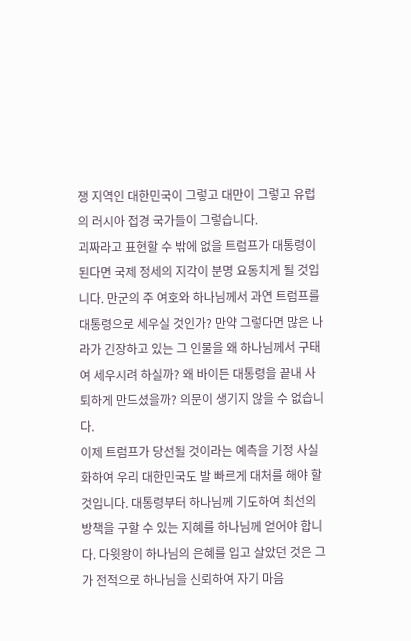쟁 지역인 대한민국이 그렇고 대만이 그렇고 유럽의 러시아 접경 국가들이 그렇습니다.
괴짜라고 표현할 수 밖에 없을 트럼프가 대통령이 된다면 국제 정세의 지각이 분명 요동치게 될 것입니다. 만군의 주 여호와 하나님께서 과연 트럼프를 대통령으로 세우실 것인가? 만약 그렇다면 많은 나라가 긴장하고 있는 그 인물을 왜 하나님께서 구태여 세우시려 하실까? 왜 바이든 대통령을 끝내 사퇴하게 만드셨을까? 의문이 생기지 않을 수 없습니다.
이제 트럼프가 당선될 것이라는 예측을 기정 사실화하여 우리 대한민국도 발 빠르게 대처를 해야 할 것입니다. 대통령부터 하나님께 기도하여 최선의 방책을 구할 수 있는 지혜를 하나님께 얻어야 합니다. 다윗왕이 하나님의 은혜를 입고 살았던 것은 그가 전적으로 하나님을 신뢰하여 자기 마음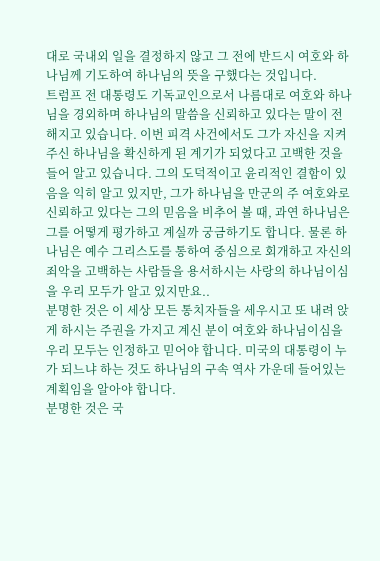대로 국내외 일을 결정하지 않고 그 전에 반드시 여호와 하나님께 기도하여 하나님의 뜻을 구했다는 것입니다.
트럼프 전 대통령도 기독교인으로서 나름대로 여호와 하나님을 경외하며 하나님의 말씀을 신뢰하고 있다는 말이 전해지고 있습니다. 이번 피격 사건에서도 그가 자신을 지켜주신 하나님을 확신하게 된 계기가 되었다고 고백한 것을 들어 알고 있습니다. 그의 도덕적이고 윤리적인 결함이 있음을 익히 알고 있지만, 그가 하나님을 만군의 주 여호와로 신뢰하고 있다는 그의 믿음을 비추어 볼 때, 과연 하나님은 그를 어떻게 평가하고 계실까 궁금하기도 합니다. 물론 하나님은 예수 그리스도를 통하여 중심으로 회개하고 자신의 죄악을 고백하는 사람들을 용서하시는 사랑의 하나님이심을 우리 모두가 알고 있지만요..
분명한 것은 이 세상 모든 통치자들을 세우시고 또 내려 앉게 하시는 주권을 가지고 계신 분이 여호와 하나님이심을 우리 모두는 인정하고 믿어야 합니다. 미국의 대통령이 누가 되느냐 하는 것도 하나님의 구속 역사 가운데 들어있는 계획임을 알아야 합니다.
분명한 것은 국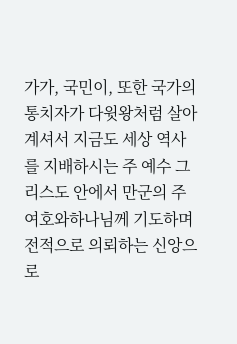가가, 국민이, 또한 국가의 통치자가 다윗왕처럼 살아계셔서 지금도 세상 역사를 지배하시는 주 예수 그리스도 안에서 만군의 주 여호와하나님께 기도하며 전적으로 의뢰하는 신앙으로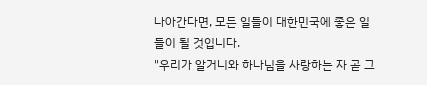나아간다면, 모든 일들이 대한민국에 좋은 일들이 될 것입니다.
"우리가 알거니와 하나님을 사랑하는 자 곧 그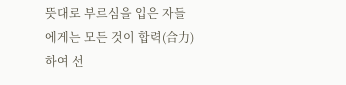뜻대로 부르심을 입은 자들에게는 모든 것이 합력(合力)하여 선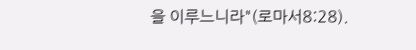을 이루느니라"(로마서8:28).